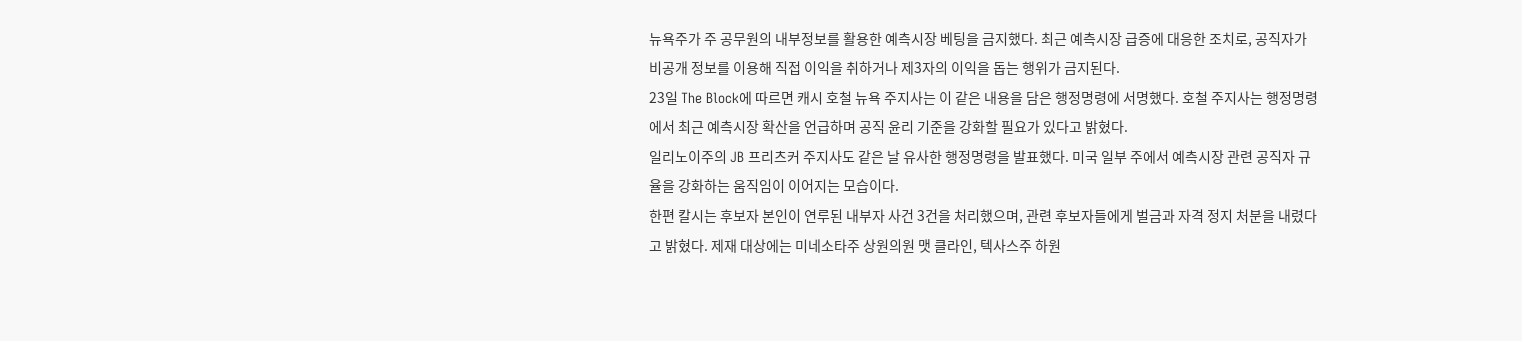뉴욕주가 주 공무원의 내부정보를 활용한 예측시장 베팅을 금지했다. 최근 예측시장 급증에 대응한 조치로, 공직자가 비공개 정보를 이용해 직접 이익을 취하거나 제3자의 이익을 돕는 행위가 금지된다.
23일 The Block에 따르면 캐시 호철 뉴욕 주지사는 이 같은 내용을 담은 행정명령에 서명했다. 호철 주지사는 행정명령에서 최근 예측시장 확산을 언급하며 공직 윤리 기준을 강화할 필요가 있다고 밝혔다.
일리노이주의 JB 프리츠커 주지사도 같은 날 유사한 행정명령을 발표했다. 미국 일부 주에서 예측시장 관련 공직자 규율을 강화하는 움직임이 이어지는 모습이다.
한편 칼시는 후보자 본인이 연루된 내부자 사건 3건을 처리했으며, 관련 후보자들에게 벌금과 자격 정지 처분을 내렸다고 밝혔다. 제재 대상에는 미네소타주 상원의원 맷 클라인, 텍사스주 하원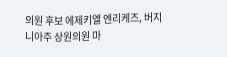의원 후보 에제키엘 엔리케즈, 버지니아주 상원의원 마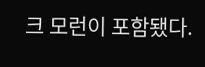크 모런이 포함됐다.